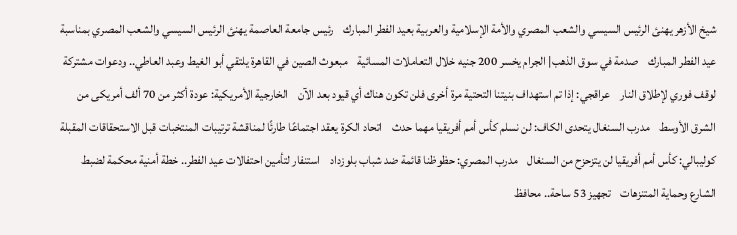شيخ الأزهر يهنئ الرئيس السيسي والشعب المصري والأمة الإسلامية والعربية بعيد الفطر المبارك    رئيس جامعة العاصمة يهنئ الرئيس السيسي والشعب المصري بمناسبة عيد الفطر المبارك    صدمة في سوق الذهب| الجرام يخسر 200 جنيه خلال التعاملات المسائية    مبعوث الصين في القاهرة يلتقي أبو الغيط وعبد العاطي.. ودعوات مشتركة لوقف فوري لإطلاق النار    عراقجي: إذا تم استهداف بنيتنا التحتية مرة أخرى فلن تكون هناك أي قيود بعد الآن    الخارجية الأمريكية: عودة أكثر من 70 ألف أمريكى من الشرق الأوسط    مدرب السنغال يتحدى الكاف: لن نسلم كأس أمم أفريقيا مهما حدث    اتحاد الكرة يعقد اجتماعًا طارئًا لمناقشة ترتيبات المنتخبات قبل الاستحقاقات المقبلة    كوليبالي: كأس أمم أفريقيا لن يتزحزح من السنغال    مدرب المصري: حظوظنا قائمة ضد شباب بلوزداد    استنفار لتأمين احتفالات عيد الفطر.. خطة أمنية محكمة لضبط الشارع وحماية المتنزهات    تجهيز 53 ساحة.. محافظ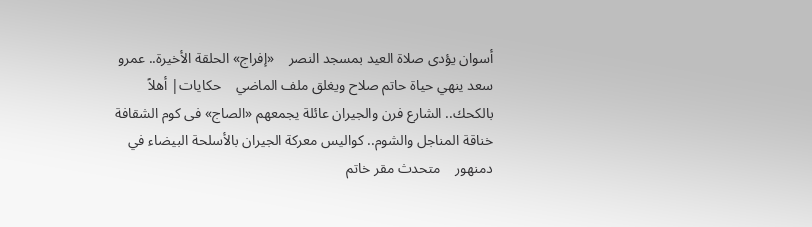أسوان يؤدى صلاة العيد بمسجد النصر    «إفراج» الحلقة الأخيرة.. عمرو سعد ينهي حياة حاتم صلاح ويغلق ملف الماضي    حكايات| أهلاً بالكحك.. الشارع فرن والجيران عائلة يجمعهم «الصاج» فى كوم الشقافة    خناقة المناجل والشوم.. كواليس معركة الجيران بالأسلحة البيضاء في دمنهور    متحدث مقر خاتم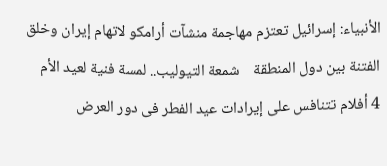الأنبياء: إسرائيل تعتزم مهاجمة منشآت أرامكو لاتهام إيران وخلق الفتنة بين دول المنطقة    شمعة التيوليب.. لمسة فنية لعيد الأم    4 أفلام تتنافس على إيرادات عيد الفطر فى دور العرض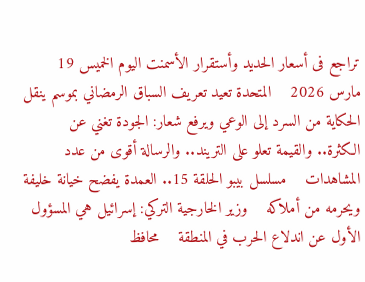تراجع فى أسعار الحديد وأستقرار الأسمنت اليوم الخميس 19 مارس 2026    المتحدة تعيد تعريف السباق الرمضاني بموسم ينقل الحكاية من السرد إلى الوعي ويرفع شعار: الجودة تغني عن الكثرة.. والقيمة تعلو على التريند.. والرسالة أقوى من عدد المشاهدات    مسلسل بيبو الحلقة 15.. العمدة يفضح خيانة خليفة ويحرمه من أملاكه    وزير الخارجية التركي: إسرائيل هي المسؤول الأول عن اندلاع الحرب في المنطقة    محافظ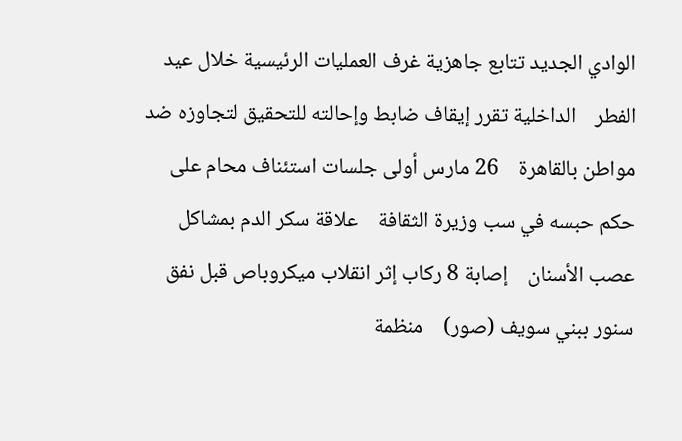الوادي الجديد تتابع جاهزية غرف العمليات الرئيسية خلال عيد الفطر    الداخلية تقرر إيقاف ضابط وإحالته للتحقيق لتجاوزه ضد مواطن بالقاهرة    26 مارس أولى جلسات استئناف محام على حكم حبسه في سب وزيرة الثقافة    علاقة سكر الدم بمشاكل عصب الأسنان    إصابة 8 ركاب إثر انقلاب ميكروباص قبل نفق سنور ببني سويف (صور)    منظمة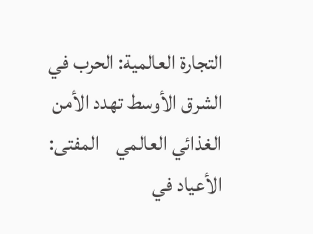التجارة العالمية: الحرب في الشرق الأوسط تهدد الأمن الغذائي العالمي    المفتى: الأعياد في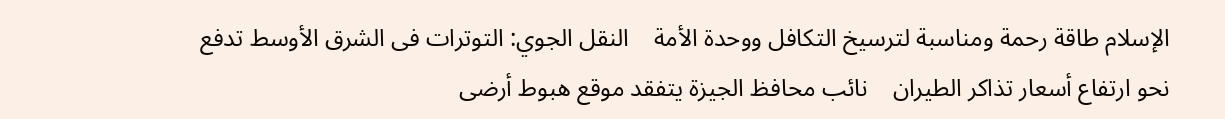الإسلام طاقة رحمة ومناسبة لترسيخ التكافل ووحدة الأمة    النقل الجوي: التوترات فى الشرق الأوسط تدفع نحو ارتفاع أسعار تذاكر الطيران    نائب محافظ الجيزة يتفقد موقع هبوط أرضى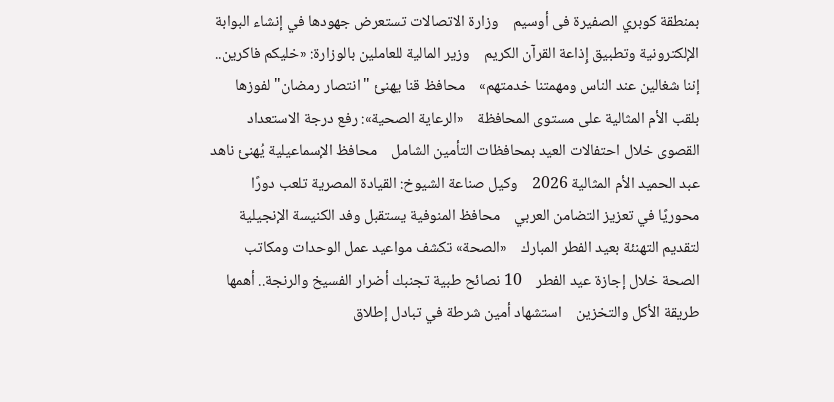بمنطقة كوبري الصفيرة فى أوسيم    وزارة الاتصالات تستعرض جهودها في إنشاء البوابة الإلكترونية وتطبيق إِذاعة القرآن الكريم    وزير المالية للعاملين بالوزارة: «خليكم فاكرين.. إننا شغالين عند الناس ومهمتنا خدمتهم»    محافظ قنا يهنئ "انتصار رمضان" لفوزها بلقب الأم المثالية على مستوى المحافظة    «الرعاية الصحية»: رفع درجة الاستعداد القصوى خلال احتفالات العيد بمحافظات التأمين الشامل    محافظ الإسماعيلية يُهنئ ناهد عبد الحميد الأم المثالية 2026    وكيل صناعة الشيوخ: القيادة المصرية تلعب دورًا محوريًا في تعزيز التضامن العربي    محافظ المنوفية يستقبل وفد الكنيسة الإنجيلية لتقديم التهنئة بعيد الفطر المبارك    «الصحة» تكشف مواعيد عمل الوحدات ومكاتب الصحة خلال إجازة عيد الفطر    10 نصائح طبية تجنبك أضرار الفسيخ والرنجة.. أهمها طريقة الأكل والتخزين    استشهاد أمين شرطة في تبادل إطلاق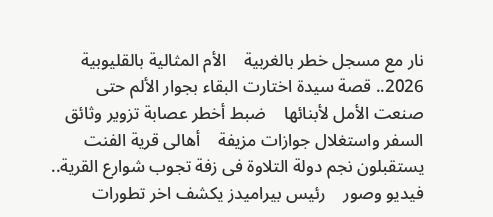نار مع مسجل خطر بالغربية    الأم المثالية بالقليوبية 2026.. قصة سيدة اختارت البقاء بجوار الألم حتى صنعت الأمل لأبنائها    ضبط أخطر عصابة تزوير وثائق السفر واستغلال جوازات مزيفة    أهالى قرية الفنت يستقبلون نجم دولة التلاوة فى زفة تجوب شوارع القرية.. فيديو وصور    رئيس بيراميدز يكشف اخر تطورات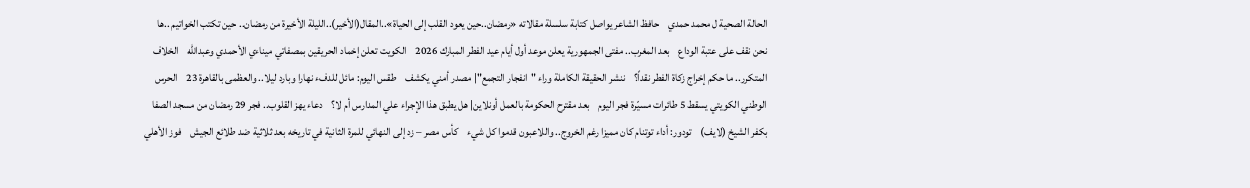الحالة الصحية ل محمد حمدي    حافظ الشاعر يواصل كتابة سلسلة مقالاته «رمضان..حين يعود القلب إلى الحياة»..المقال(الأخير)..الليلة الأخيرة من رمضان.. حين تكتب الخواتيم ..ها نحن نقف على عتبة الوداع    بعد المغرب.. مفتى الجمهورية يعلن موعد أول أيام عيد الفطر المبارك 2026    الكويت تعلن إخماد الحريقين بمصفاتي ميناءي الأحمدي وعبدالله    الخلاف المتكرر.. ما حكم إخراج زكاة الفطر نقداً؟    ننشر الحقيقة الكاملة وراء "انفجار التجمع"| مصدر أمني يكشف    طقس اليوم: مائل للدفء نهارا وبارد ليلا.. والعظمى بالقاهرة 23    الحرس الوطني الكويتي يسقط 5 طائرات مسيّرة فجر اليوم    بعد مقترح الحكومة بالعمل أونلاين| هل يطبق هذا الإجراء علي المدارس أم لا؟    دعاء يهز القلوب.. فجر 29 رمضان من مسجد الصفا بكفر الشيخ (لايف)    تودور: أداء توتنام كان مميزا رغم الخروج.. واللاعبون قدموا كل شيء    كأس مصر – زد إلى النهائي للمرة الثانية في تاريخه بعد ثلاثية ضد طلائع الجيش    فوز الأهلي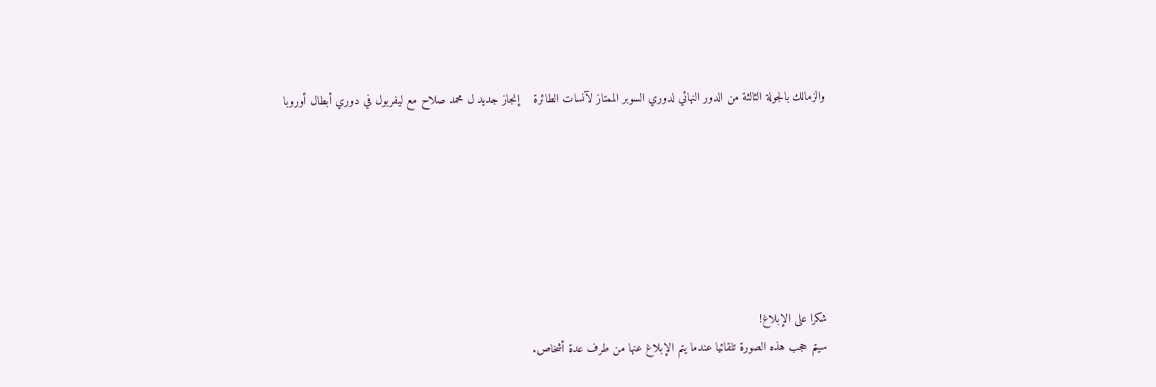والزمالك بالجولة الثالثة من الدور النهائي لدوري السوبر الممتاز لآنسات الطائرة    إنجاز جديد ل محمد صلاح مع ليفربول في دوري أبطال أوروبا







شكرا على الإبلاغ!
سيتم حجب هذه الصورة تلقائيا عندما يتم الإبلاغ عنها من طرف عدة أشخاص.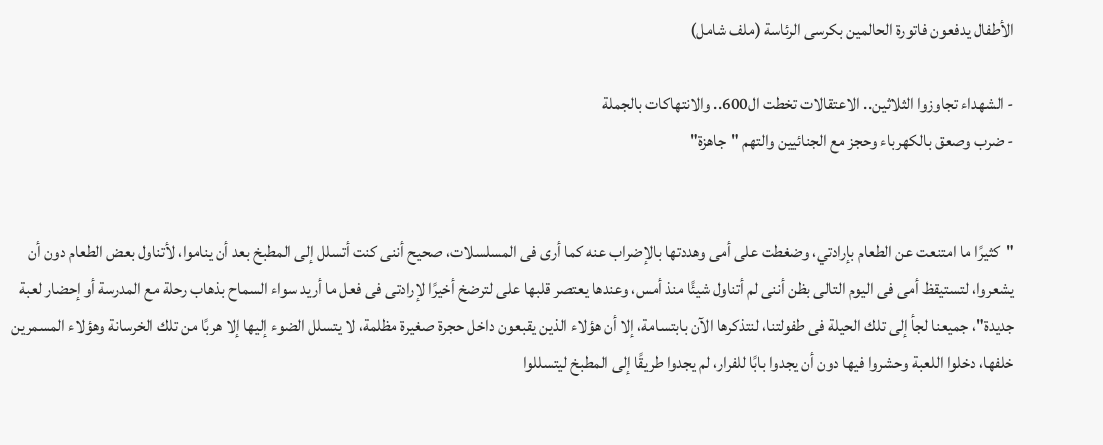الأطفال يدفعون فاتورة الحالمين بكرسى الرئاسة (ملف شامل)

- الشهداء تجاوزوا الثلاثين.. الاعتقالات تخطت ال600.. والانتهاكات بالجملة
- ضرب وصعق بالكهرباء وحجز مع الجنائيين والتهم "جاهزة"


"كثيرًا ما امتنعت عن الطعام بإرادتي، وضغطت على أمى وهددتها بالإضراب عنه كما أرى فى المسلسلات، صحيح أننى كنت أتسلل إلى المطبخ بعد أن يناموا، لأتناول بعض الطعام دون أن يشعروا، لتستيقظ أمى فى اليوم التالى بظن أننى لم أتناول شيئًا منذ أمس، وعندها يعتصر قلبها على لترضخ أخيرًا لإرادتى فى فعل ما أريد سواء السماح بذهاب رحلة مع المدرسة أو إحضار لعبة جديدة"، جميعنا لجأ إلى تلك الحيلة فى طفولتنا، لنتذكرها الآن بابتسامة، إلا أن هؤلاء الذين يقبعون داخل حجرة صغيرة مظلمة، لا يتسلل الضوء إليها إلا هربًا من تلك الخرسانة وهؤلاء المسمرين خلفها، دخلوا اللعبة وحشروا فيها دون أن يجدوا بابًا للفرار، لم يجدوا طريقًا إلى المطبخ ليتسللوا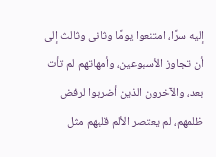إليه سرًا، امتنعوا يومًا وثانى وثالث إلى أن تجاوز الأسبوعين، وأمهاتهم لم تأت بعد، والآخرون الذين أضربوا لرفض ظلمهم، لم يعتصر الألم قلبهم مثل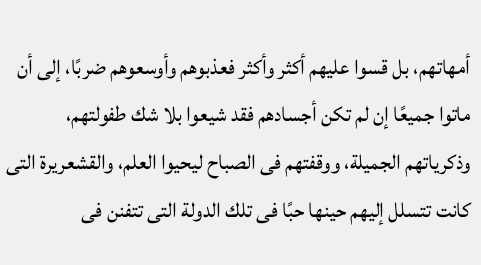أمهاتهم، بل قسوا عليهم أكثر وأكثر فعذبوهم وأوسعوهم ضربًا، إلى أن ماتوا جميعًا إن لم تكن أجسادهم فقد شيعوا بلا شك طفولتهم، وذكرياتهم الجميلة، ووقفتهم فى الصباح ليحيوا العلم، والقشعريرة التى كانت تتسلل إليهم حينها حبًا فى تلك الدولة التى تتفنن فى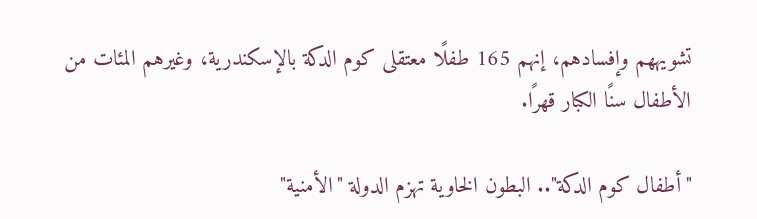تشويههم وإفسادهم، إنهم 165 طفلًا معتقلى كوم الدكة بالإسكندرية، وغيرهم المئات من الأطفال سنًا الكبار قهرًا.

"أطفال كوم الدكة".. البطون الخاوية تهزم الدولة "الأمنية"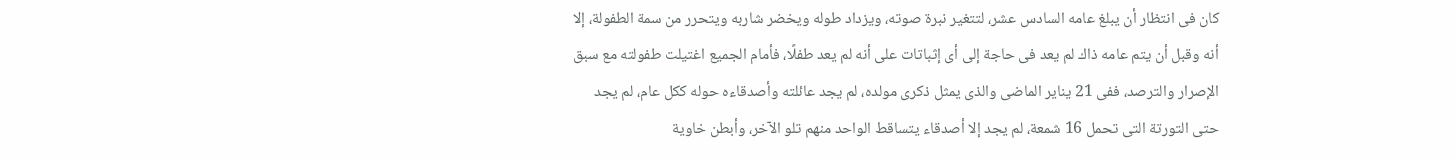كان فى انتظار أن يبلغ عامه السادس عشر، لتتغير نبرة صوته، ويزداد طوله ويخضر شاربه ويتحرر من سمة الطفولة، إلا أنه وقبل أن يتم عامه ذاك لم يعد فى حاجة إلى أى إثباتات على أنه لم يعد طفلًا، فأمام الجميع اغتيلت طفولته مع سبق الإصرار والترصد، ففى 21 يناير الماضى والذى يمثل ذكرى مولده، لم يجد عائلته وأصدقاءه حوله ككل عام، لم يجد حتى التورتة التى تحمل 16 شمعة، لم يجد إلا أصدقاء يتساقط الواحد منهم تلو الآخر، وأبطن خاوية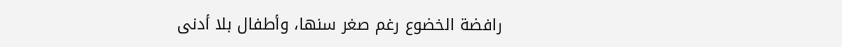رافضة الخضوع رغم صغر سنها، وأطفال بلا أدنى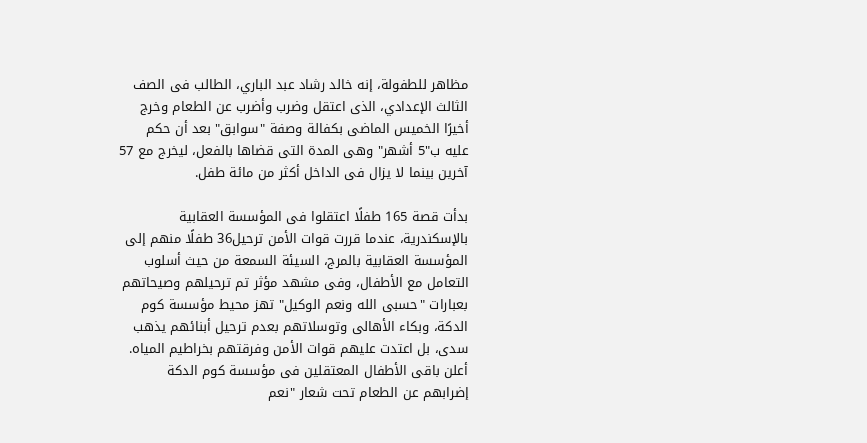مظاهر للطفولة، إنه خالد رشاد عبد الباري، الطالب فى الصف الثالث الإعدادي، الذى اعتقل وضرب وأضرب عن الطعام وخرج أخيرًا الخميس الماضى بكفالة وصفة "سوابق" بعد أن حكم عليه ب"5 أشهر" وهى المدة التى قضاها بالفعل، ليخرج مع 57 آخرين بينما لا يزال فى الداخل أكثر من مائة طفل.

بدأت قصة 165 طفلًا اعتقلوا فى المؤسسة العقابية بالإسكندرية، عندما قررت قوات الأمن ترحيل36 طفلًا منهم إلى المؤسسة العقابية بالمرج، السيئة السمعة من حيث أسلوب التعامل مع الأطفال، وفى مشهد مؤثر تم ترحيلهم وصيحاتهم بعبارات "حسبى الله ونعم الوكيل" تهز محيط مؤسسة كوم الدكة، وبكاء الأهالى وتوسلاتهم بعدم ترحيل أبنائهم يذهب سدى، بل اعتدت عليهم قوات الأمن وفرقتهم بخراطيم المياه.
أعلن باقى الأطفال المعتقلين فى مؤسسة كوم الدكة إضرابهم عن الطعام تحت شعار "نعم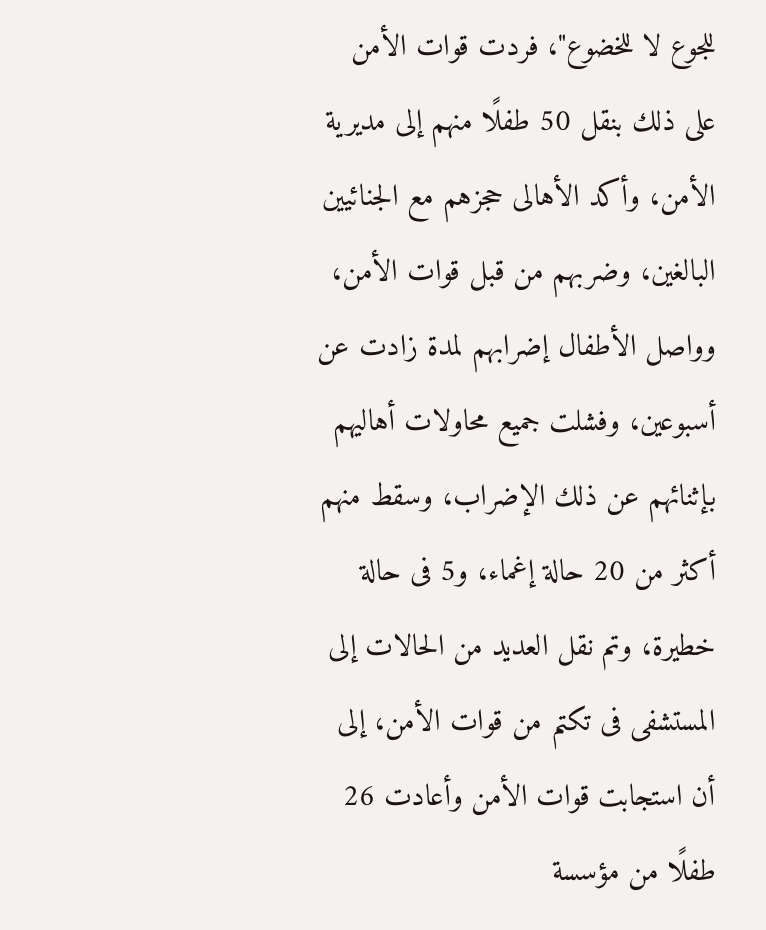للجوع لا للخضوع"، فردت قوات الأمن على ذلك بنقل 50 طفلًا منهم إلى مديرية الأمن، وأكد الأهالى حجزهم مع الجنائيين البالغين، وضربهم من قبل قوات الأمن، وواصل الأطفال إضرابهم لمدة زادت عن أسبوعين، وفشلت جميع محاولات أهاليهم بإثنائهم عن ذلك الإضراب، وسقط منهم أكثر من 20 حالة إغماء، و5 فى حالة خطيرة، وتم نقل العديد من الحالات إلى المستشفى فى تكتم من قوات الأمن، إلى أن استجابت قوات الأمن وأعادت 26 طفلًا من مؤسسة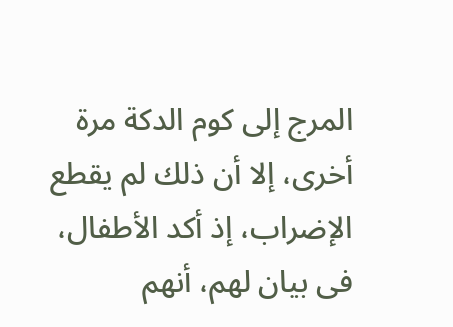المرج إلى كوم الدكة مرة أخرى، إلا أن ذلك لم يقطع الإضراب، إذ أكد الأطفال، فى بيان لهم، أنهم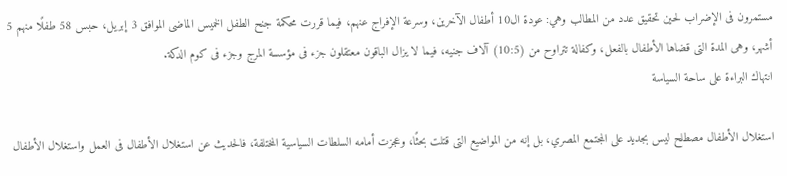مستمرون فى الإضراب لحين تحقيق عدد من المطالب وهي: عودة ال10 أطفال الآخرين، وسرعة الإفراج عنهم، فيما قررت محكمة جنح الطفل الخميس الماضى الموافق 3 إبريل، حبس 58 طفلًا منهم 5 أشهر، وهى المدة التى قضاها الأطفال بالفعل، وكفالة تتراوح من (10:5) آلاف جنيه، فيما لا يزال الباقون معتقلون جزء فى مؤسسة المرج وجزء فى كوم الدكة.
انتهاك البراءة على ساحة السياسة

استغلال الأطفال مصطلح ليس بجديد على المجتمع المصري، بل إنه من المواضيع التى قتلت بحثًا، وعجزت أمامه السلطات السياسية المختلفة، فالحديث عن استغلال الأطفال فى العمل واستغلال الأطفال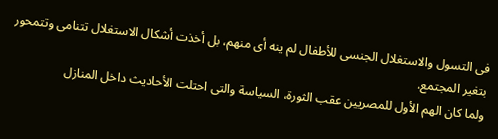فى التسول والاستغلال الجنسى للأطفال لم ينه أى منهم، بل أخذت أشكال الاستغلال تتنامى وتتمحور بتغير المجتمع.
ولما كان الهم الأول للمصريين عقب الثورة، السياسة والتى احتلت الأحاديث داخل المنازل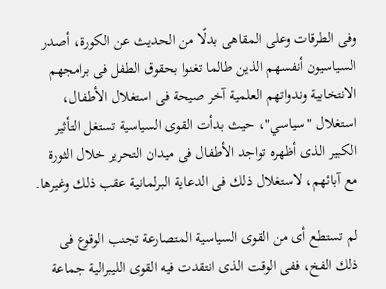وفى الطرقات وعلى المقاهى بدلًا من الحديث عن الكورة، أصدر السياسيون أنفسهم الذين طالما تغنوا بحقوق الطفل فى برامجهم الانتخابية وندواتهم العلمية آخر صيحة فى استغلال الأطفال، استغلال "سياسي"، حيث بدأت القوى السياسية تستغل التأثير الكبير الذى أظهره تواجد الأطفال فى ميدان التحرير خلال الثورة مع آبائهم، لاستغلال ذلك فى الدعاية البرلمانية عقب ذلك وغيرها.

لم تستطع أى من القوى السياسية المتصارعة تجنب الوقوع فى ذلك الفخ، ففى الوقت الذى انتقدت فيه القوى الليبرالية جماعة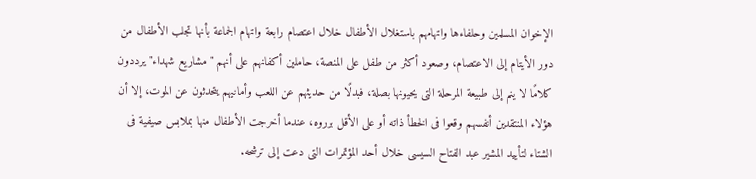الإخوان المسلمين وحلفاءها واتهامهم باستغلال الأطفال خلال اعتصام رابعة واتهام الجماعة بأنها تجلب الأطفال من دور الأيتام إلى الاعتصام، وصعود أكثر من طفل على المنصة، حاملين أكفانهم على أنهم "مشاريع شهداء" يرددون كلامًا لا ينم إلى طبيعة المرحلة التى يحيونها بصلة، فبدلًا من حديثهم عن اللعب وأمانيهم يتحدثون عن الموت، إلا أن هؤلاء المنتقدين أنفسهم وقعوا فى الخطأ ذاته أو على الأقل برروه، عندما أخرجت الأطفال منها بملابس صيفية فى الشتاء لتأييد المشير عبد الفتاح السيسى خلال أحد المؤتمرات التى دعت إلى ترشحه.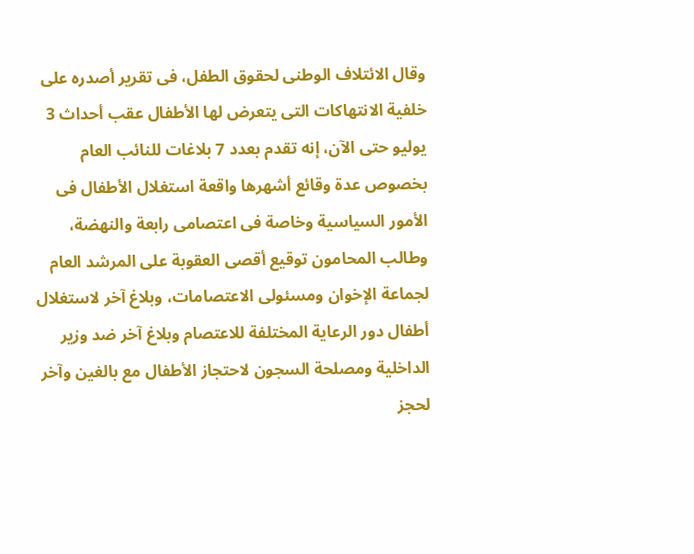وقال الائتلاف الوطنى لحقوق الطفل، فى تقرير أصدره على خلفية الانتهاكات التى يتعرض لها الأطفال عقب أحداث 3 يوليو حتى الآن، إنه تقدم بعدد 7 بلاغات للنائب العام بخصوص عدة وقائع أشهرها واقعة استغلال الأطفال فى الأمور السياسية وخاصة فى اعتصامى رابعة والنهضة، وطالب المحامون توقيع أقصى العقوبة على المرشد العام لجماعة الإخوان ومسئولى الاعتصامات، وبلاغ آخر لاستغلال أطفال دور الرعاية المختلفة للاعتصام وبلاغ آخر ضد وزير الداخلية ومصلحة السجون لاحتجاز الأطفال مع بالغين وآخر لحجز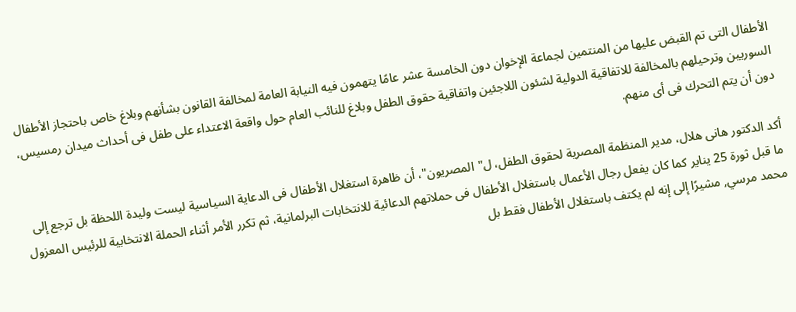الأطفال التى تم القبض عليها من المنتمين لجماعة الإخوان دون الخامسة عشر عامًا يتهمون فيه النيابة العامة لمخالفة القانون بشأنهم وبلاغ خاص باحتجاز الأطفال السوريين وترحيلهم بالمخالفة للاتفاقية الدولية لشئون اللاجئين واتفاقية حقوق الطفل وبلاغ للنائب العام حول واقعة الاعتداء على طفل فى أحداث ميدان رمسيس، دون أن يتم التحرك فى أى منهم.

أكد الدكتور هانى هلال، مدير المنظمة المصرية لحقوق الطفل، ل"المصريون"، أن ظاهرة استغلال الأطفال فى الدعاية السياسية ليست وليدة اللحظة بل ترجع إلى ما قبل ثورة 25 يناير كما كان يفعل رجال الأعمال باستغلال الأطفال فى حملاتهم الدعائية للانتخابات البرلمانية، ثم تكرر الأمر أثناء الحملة الانتخابية للرئيس المعزول محمد مرسي, مشيرًا إلى إنه لم يكتف باستغلال الأطفال فقط بل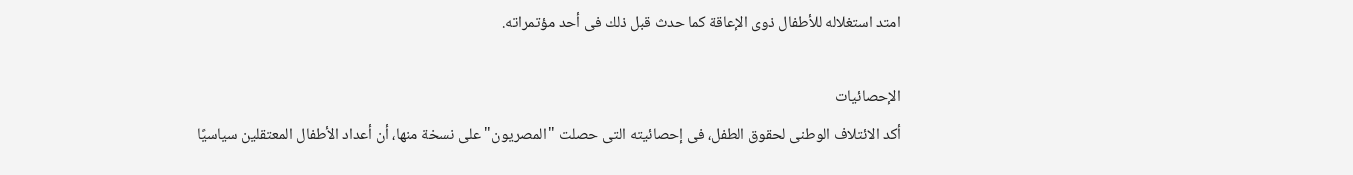امتد استغلاله للأطفال ذوى الإعاقة كما حدث قبل ذلك فى أحد مؤتمراته.

الإحصائيات
أكد الائتلاف الوطنى لحقوق الطفل، فى إحصائيته التى حصلت "المصريون" على نسخة منها، أن أعداد الأطفال المعتقلين سياسيًا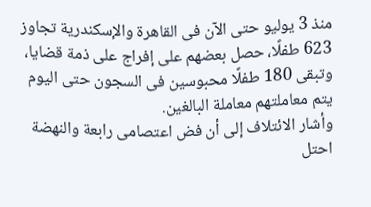منذ 3 يوليو حتى الآن فى القاهرة والإسكندرية تجاوز 623 طفلًا، حصل بعضهم على إفراج على ذمة قضايا، وتبقى 180 طفلًا محبوسين فى السجون حتى اليوم يتم معاملتهم معاملة البالغين.
وأشار الائتلاف إلى أن فض اعتصامى رابعة والنهضة احتل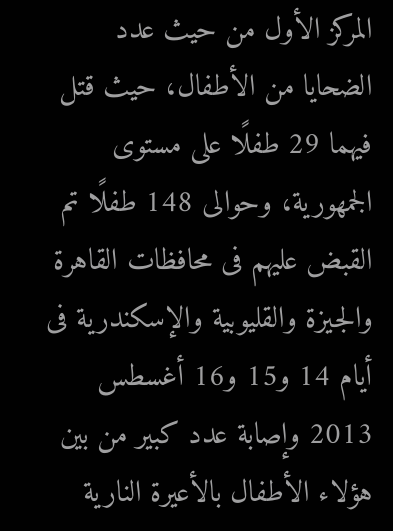المركز الأول من حيث عدد الضحايا من الأطفال، حيث قتل فيهما 29 طفلًا على مستوى الجمهورية، وحوالى 148 طفلًا تم القبض عليهم فى محافظات القاهرة والجيزة والقليوبية والإسكندرية فى أيام 14 و15 و16 أغسطس 2013 وإصابة عدد كبير من بين هؤلاء الأطفال بالأعيرة النارية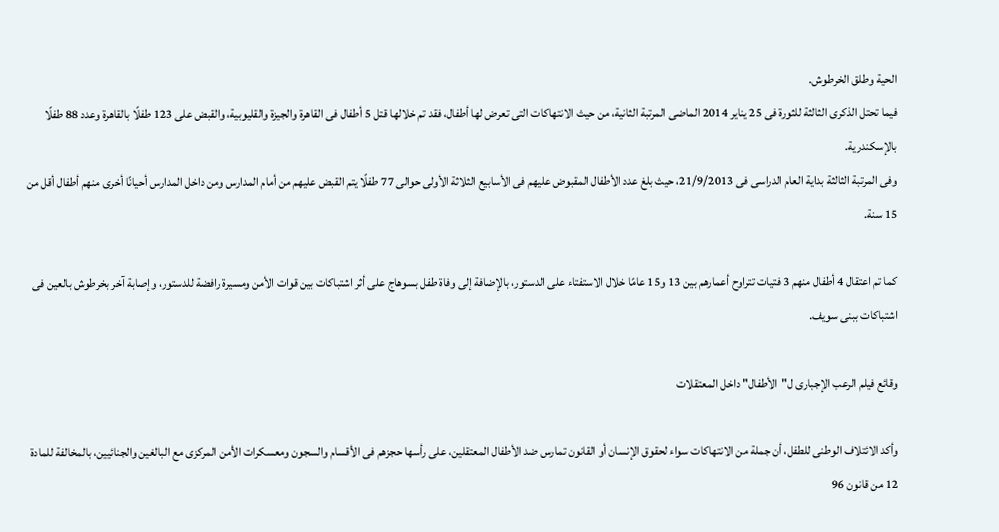الحية وطلق الخرطوش.
فيما تحتل الذكرى الثالثة للثورة فى 25 يناير 2014 الماضى المرتبة الثانية، من حيث الانتهاكات التى تعرض لها أطفال، فقد تم خلالها قتل 5 أطفال فى القاهرة والجيزة والقليوبية، والقبض على 123 طفلًا بالقاهرة وعدد 88 طفلًا بالإسكندرية.
وفى المرتبة الثالثة بداية العام الدراسى فى 21/9/2013، حيث بلغ عدد الأطفال المقبوض عليهم فى الأسابيع الثلاثة الأولى حوالى 77 طفلًا يتم القبض عليهم من أمام المدارس ومن داخل المدارس أحيانًا أخرى منهم أطفال أقل من 15 سنة.

كما تم اعتقال 4 أطفال منهم 3 فتيات تتراوح أعمارهم بين 13 و15 عامًا خلال الاستفتاء على الدستور، بالإضافة إلى وفاة طفل بسوهاج على أثر اشتباكات بين قوات الأمن ومسيرة رافضة للدستور، وإصابة آخر بخرطوش بالعين فى اشتباكات ببنى سويف.

وقائع فيلم الرعب الإجبارى ل"الأطفال" داخل المعتقلات

وأكد الائتلاف الوطنى للطفل، أن جملة من الانتهاكات سواء لحقوق الإنسان أو القانون تمارس ضد الأطفال المعتقلين، على رأسها حجزهم فى الأقسام والسجون ومعسكرات الأمن المركزى مع البالغين والجنائيين، بالمخالفة للمادة 12 من قانون 96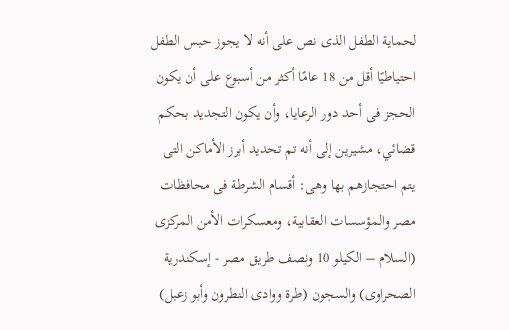لحماية الطفل الذى نص على أنه لا يجوز حبس الطفل احتياطيًا أقل من 18 عامًا أكثر من أسبوع على أن يكون الحجز فى أحد دور الرعايا، وأن يكون التجديد بحكم قضائي، مشيرين إلى أنه تم تحديد أبرز الأماكن التى يتم احتجازهم بها وهى: أقسام الشرطة فى محافظات مصر والمؤسسات العقابية، ومعسكرات الأمن المركزى (السلام – الكيلو 10 ونصف طريق مصر - إسكندرية الصحراوى) والسجون (طرة ووادى النطرون وأبو زعبل)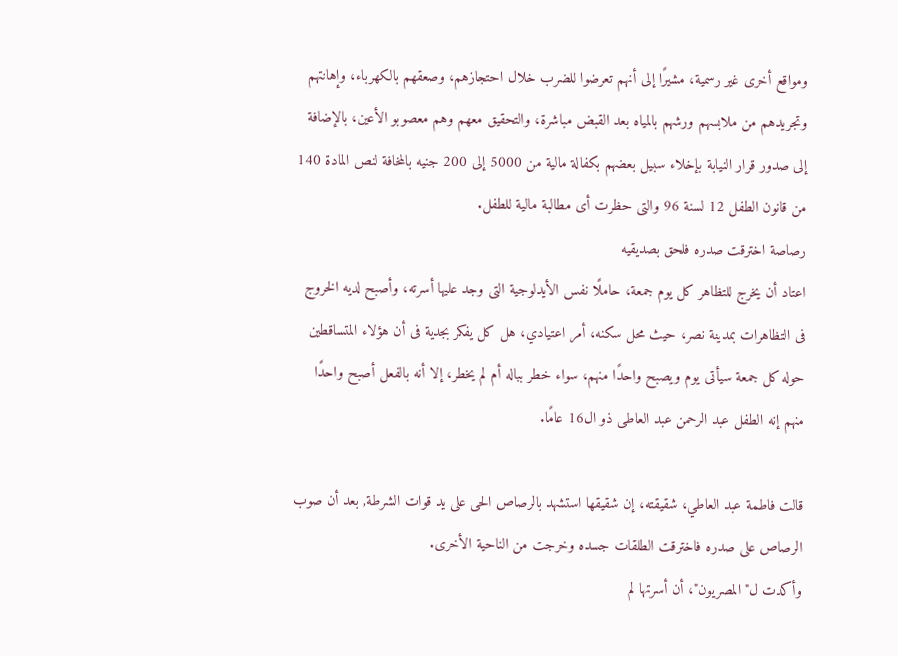ومواقع أخرى غير رسمية، مشيرًا إلى أنهم تعرضوا للضرب خلال احتجازهم، وصعقهم بالكهرباء، وإهانتهم وتجريدهم من ملابسهم ورشهم بالمياه بعد القبض مباشرة، والتحقيق معهم وهم معصوبو الأعين، بالإضافة إلى صدور قرار النيابة بإخلاء سبيل بعضهم بكفالة مالية من 5000 إلى 200 جنيه بالمخافة لنص المادة 140 من قانون الطفل 12 لسنة 96 والتى حظرت أى مطالبة مالية للطفل.
رصاصة اخترقت صدره فلحق بصديقيه
اعتاد أن يخرج للتظاهر كل يوم جمعة، حاملًا نفس الأيدلوجية التى وجد عليها أسرته، وأصبح لديه الخروج فى التظاهرات بمدينة نصر، حيث محل سكنه، أمر اعتيادي، هل كل يفكر بجدية فى أن هؤلاء المتساقطين حوله كل جمعة سيأتى يوم ويصبح واحدًا منهم، سواء خطر بباله أم لم يخطر، إلا أنه بالفعل أصبح واحدًا منهم إنه الطفل عبد الرحمن عبد العاطى ذو ال16 عامًا.

قالت فاطمة عبد العاطي، شقيقته، إن شقيقها استشهد بالرصاص الحى على يد قوات الشرطة, بعد أن صوب الرصاص على صدره فاخترقت الطلقات جسده وخرجت من الناحية الأخرى.
وأكدت ل"المصريون"، أن أسرتها لم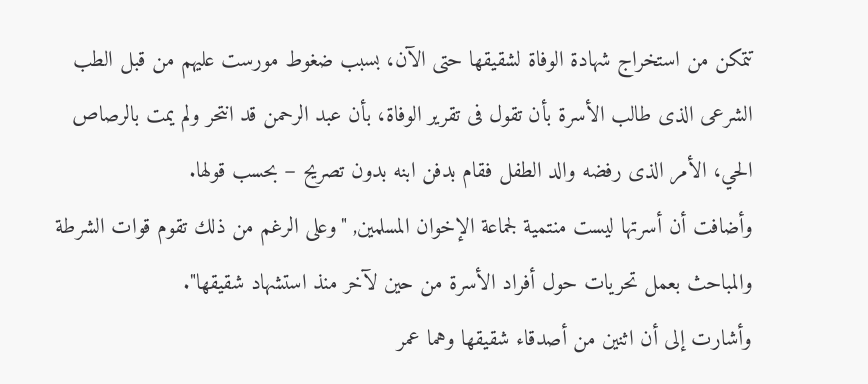تتمكن من استخراج شهادة الوفاة لشقيقها حتى الآن، بسبب ضغوط مورست عليهم من قبل الطب الشرعى الذى طالب الأسرة بأن تقول فى تقرير الوفاة، بأن عبد الرحمن قد انتحر ولم يمت بالرصاص الحي، الأمر الذى رفضه والد الطفل فقام بدفن ابنه بدون تصريح – بحسب قولها.
وأضافت أن أسرتها ليست منتمية لجماعة الإخوان المسلمين, "وعلى الرغم من ذلك تقوم قوات الشرطة والمباحث بعمل تحريات حول أفراد الأسرة من حين لآخر منذ استشهاد شقيقها".
وأشارت إلى أن اثنين من أصدقاء شقيقها وهما عمر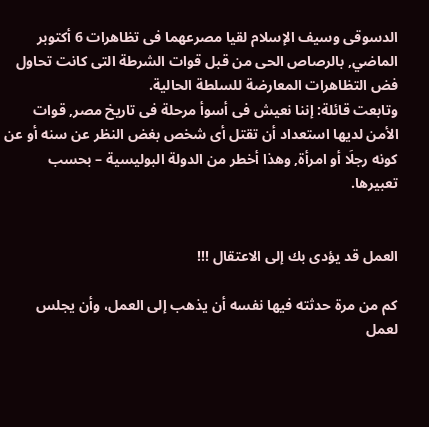الدسوقى وسيف الإسلام لقيا مصرعهما فى تظاهرات 6 أكتوبر الماضي, بالرصاص الحى من قبل قوات الشرطة التى كانت تحاول فض التظاهرات المعارضة للسلطة الحالية.
وتابعت قائلة: إننا نعيش فى أسوأ مرحلة فى تاريخ مصر, قوات الأمن لديها استعداد أن تقتل أى شخص بغض النظر عن سنه أو عن كونه رجلَا أو امرأة, وهذا أخطر من الدولة البوليسية – بحسب تعبيرها.


العمل قد يؤدى بك إلى الاعتقال !!!

كم من مرة حدثته فيها نفسه أن يذهب إلى العمل، وأن يجلس لعمل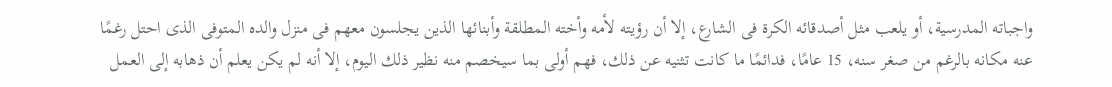واجباته المدرسية، أو يلعب مثل أصدقائه الكرة فى الشارع، إلا أن رؤيته لأمه وأخته المطلقة وأبنائها الذين يجلسون معهم فى منزل والده المتوفى الذى احتل رغمًا عنه مكانه بالرغم من صغر سنه، 15 عامًا، فدائمًا ما كانت تثنيه عن ذلك، فهم أولى بما سيخصم منه نظير ذلك اليوم، إلا أنه لم يكن يعلم أن ذهابه إلى العمل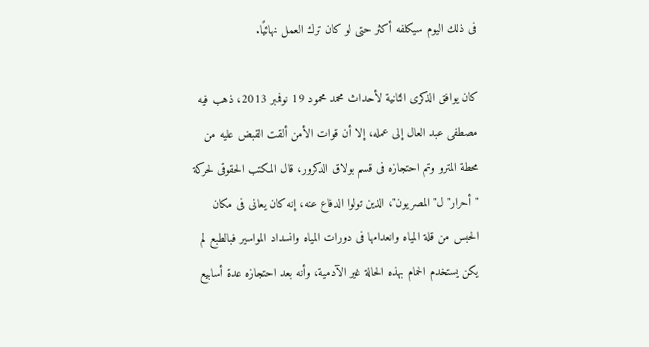فى ذلك اليوم سيكلفه أكثر حتى لو كان ترك العمل نهائيًا.

كان يوافق الذكرى الثانية لأحداث محمد محمود 19 نوفمبر 2013، ذهب فيه مصطفى عبد العال إلى عمله، إلا أن قوات الأمن ألقت القبض عليه من محطة المترو وتم احتجازه فى قسم بولاق الدكرور، قال المكتب الحقوقى لحركة "أحرار" ل"المصريون"، الذين تولوا الدفاع عنه، إنه كان يعانى فى مكان الحبس من قلة المياه وانعدامها فى دورات المياه وانسداد المواسير فبالطبع لم يكن يستخدم الحمام بهذه الحالة غير الآدمية، وأنه بعد احتجازه عدة أسابيع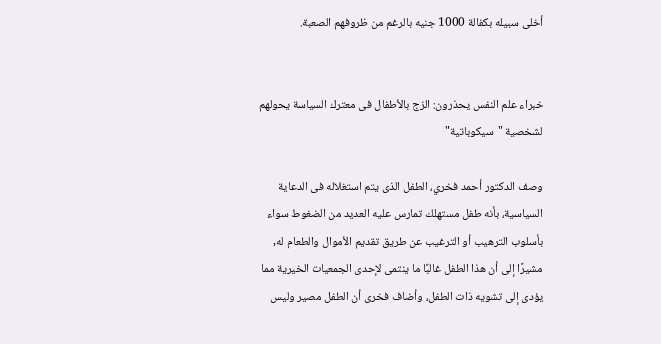أخلى سبيله بكفالة 1000 جنيه بالرغم من ظروفهم الصعبة.


خبراء علم النفس يحذرون: الزج بالأطفال فى معترك السياسة يحولهم لشخصية "سيكوباتية"

وصف الدكتور أحمد فخري، الطفل الذى يتم استغلاله فى الدعاية السياسية، بأنه طفل مستهلك تمارس عليه العديد من الضغوط سواء بأسلوب الترهيب أو الترغيب عن طريق تقديم الأموال والطعام له, مشيرًا إلى أن هذا الطفل غالبًا ما ينتمى لإحدى الجمعيات الخيرية مما يؤدى إلى تشويه ذات الطفل، وأضاف فخرى أن الطفل مصير وليس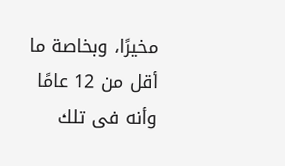مخيرًا، وبخاصة ما أقل من 12 عامًا وأنه فى تلك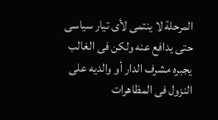المرحلة لا ينتمى لأى تيار سياسى حتى يدافع عنه ولكن فى الغالب يجبره مشرف الدار أو والديه على النزول فى المظاهرات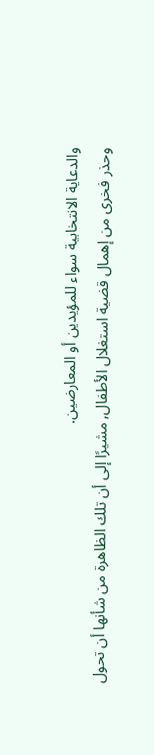والدعاية الانتخابية سواء للمؤيدين أو المعارضين.
وحذر فخرى من إهمال قضية استغلال الأطفال, مشيرًا إلى أن تلك الظاهرة من شأنها أن تحول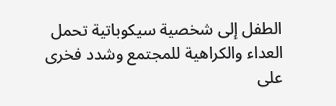الطفل إلى شخصية سيكوباتية تحمل العداء والكراهية للمجتمع وشدد فخرى على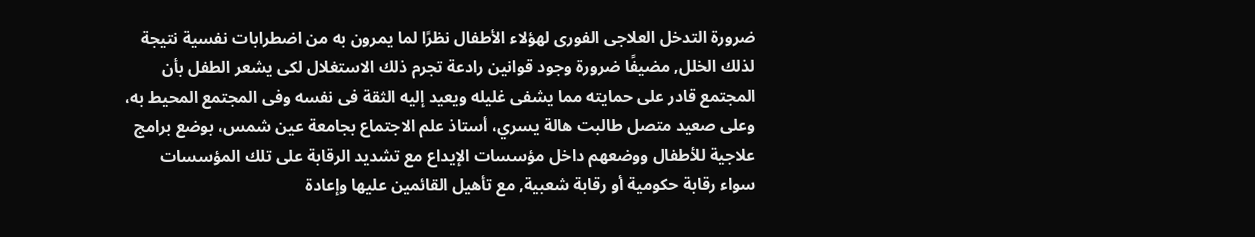ضرورة التدخل العلاجى الفورى لهؤلاء الأطفال نظرًا لما يمرون به من اضطرابات نفسية نتيجة لذلك الخلل, مضيفًا ضرورة وجود قوانين رادعة تجرم ذلك الاستغلال لكى يشعر الطفل بأن المجتمع قادر على حمايته مما يشفى غليله ويعيد إليه الثقة فى نفسه وفى المجتمع المحيط به، وعلى صعيد متصل طالبت هالة يسري، أستاذ علم الاجتماع بجامعة عين شمس، بوضع برامج علاجية للأطفال ووضعهم داخل مؤسسات الإيداع مع تشديد الرقابة على تلك المؤسسات سواء رقابة حكومية أو رقابة شعبية, مع تأهيل القائمين عليها وإعادة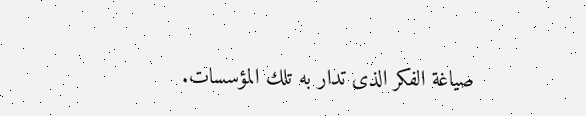صياغة الفكر الذى تدار به تلك المؤسسات.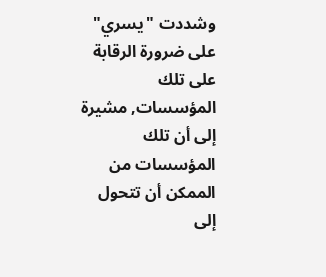وشددت "يسري" على ضرورة الرقابة على تلك المؤسسات, مشيرة إلى أن تلك المؤسسات من الممكن أن تتحول إلى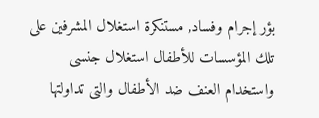بؤر إجرام وفساد, مستنكرة استغلال المشرفين على تلك المؤسسات للأطفال استغلال جنسى واستخدام العنف ضد الأطفال والتى تداولتها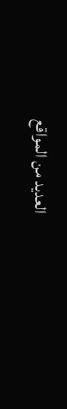العديد من المواقع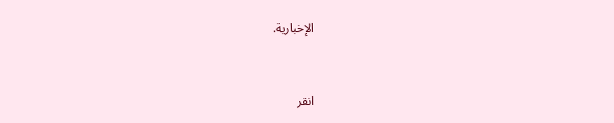الإخبارية.


انقر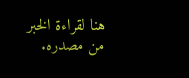هنا لقراءة الخبر من مصدره.